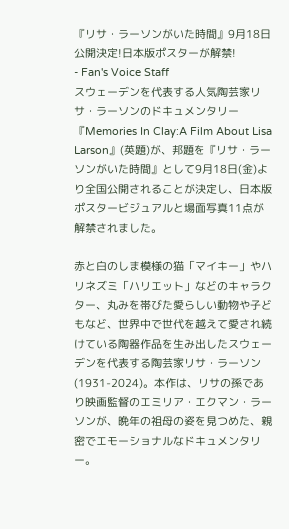『リサ・ラーソンがいた時間』9月18日公開決定!日本版ポスターが解禁!
- Fan's Voice Staff
スウェーデンを代表する人気陶芸家リサ・ラーソンのドキュメンタリー『Memories In Clay:A Film About Lisa Larson』(英題)が、邦題を『リサ・ラーソンがいた時間』として9月18日(金)より全国公開されることが決定し、日本版ポスタービジュアルと場面写真11点が解禁されました。

赤と白のしま模様の猫「マイキー」やハリネズミ「ハリエット」などのキャラクター、丸みを帯びた愛らしい動物や子どもなど、世界中で世代を越えて愛され続けている陶器作品を生み出したスウェーデンを代表する陶芸家リサ・ラーソン(1931-2024)。本作は、リサの孫であり映画監督のエミリア・エクマン・ラーソンが、晩年の祖母の姿を見つめた、親密でエモーショナルなドキュメンタリー。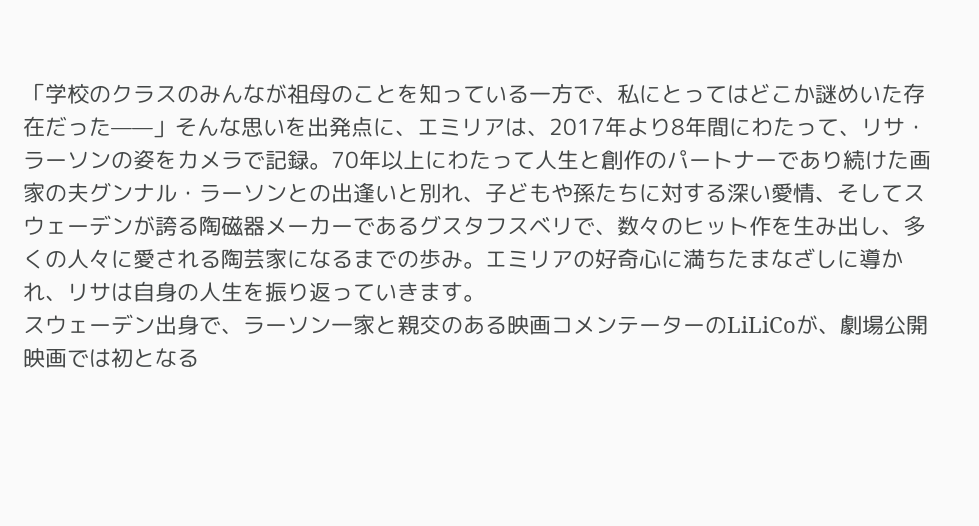「学校のクラスのみんなが祖母のことを知っている一方で、私にとってはどこか謎めいた存在だった——」そんな思いを出発点に、エミリアは、2017年より8年間にわたって、リサ・ラーソンの姿をカメラで記録。70年以上にわたって人生と創作のパートナーであり続けた画家の夫グンナル・ラーソンとの出逢いと別れ、子どもや孫たちに対する深い愛情、そしてスウェーデンが誇る陶磁器メーカーであるグスタフスベリで、数々のヒット作を生み出し、多くの人々に愛される陶芸家になるまでの歩み。エミリアの好奇心に満ちたまなざしに導かれ、リサは自身の人生を振り返っていきます。
スウェーデン出身で、ラーソン一家と親交のある映画コメンテーターのLiLiCoが、劇場公開映画では初となる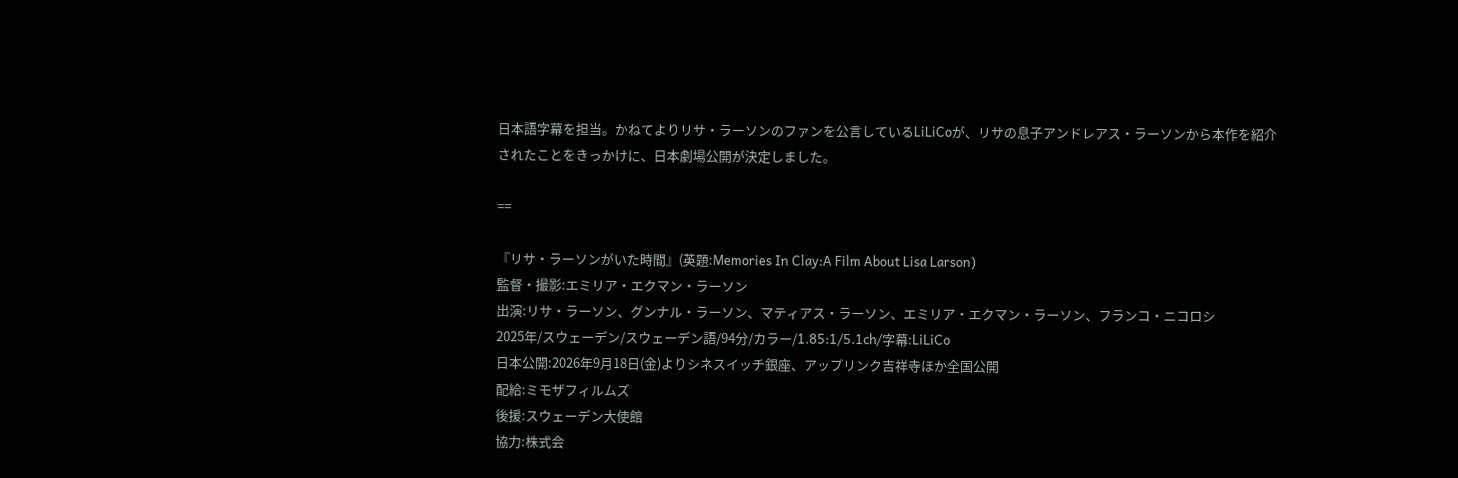日本語字幕を担当。かねてよりリサ・ラーソンのファンを公言しているLiLiCoが、リサの息子アンドレアス・ラーソンから本作を紹介されたことをきっかけに、日本劇場公開が決定しました。

==

『リサ・ラーソンがいた時間』(英題:Memories In Clay:A Film About Lisa Larson)
監督・撮影:エミリア・エクマン・ラーソン
出演:リサ・ラーソン、グンナル・ラーソン、マティアス・ラーソン、エミリア・エクマン・ラーソン、フランコ・ニコロシ
2025年/スウェーデン/スウェーデン語/94分/カラー/1.85:1/5.1ch/字幕:LiLiCo
日本公開:2026年9月18日(金)よりシネスイッチ銀座、アップリンク吉祥寺ほか全国公開
配給:ミモザフィルムズ
後援:スウェーデン大使館
協力:株式会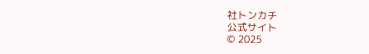社トンカチ
公式サイト
© 2025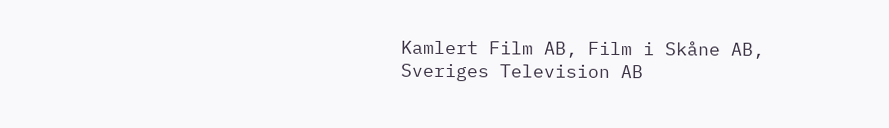Kamlert Film AB, Film i Skåne AB, Sveriges Television AB